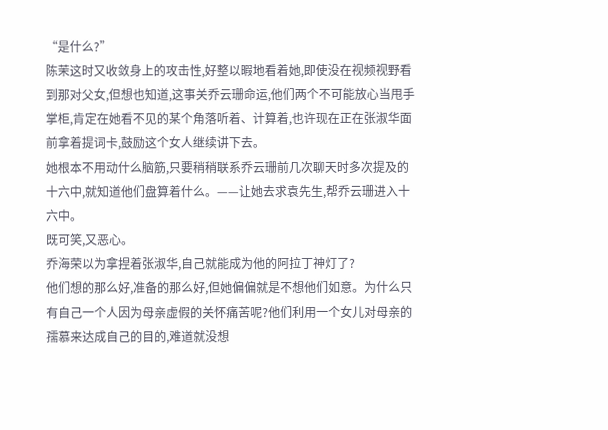“是什么?”
陈茉这时又收敛身上的攻击性,好整以暇地看着她,即使没在视频视野看到那对父女,但想也知道,这事关乔云珊命运,他们两个不可能放心当甩手掌柜,肯定在她看不见的某个角落听着、计算着,也许现在正在张淑华面前拿着提词卡,鼓励这个女人继续讲下去。
她根本不用动什么脑筋,只要稍稍联系乔云珊前几次聊天时多次提及的十六中,就知道他们盘算着什么。——让她去求袁先生,帮乔云珊进入十六中。
既可笑,又恶心。
乔海荣以为拿捏着张淑华,自己就能成为他的阿拉丁神灯了?
他们想的那么好,准备的那么好,但她偏偏就是不想他们如意。为什么只有自己一个人因为母亲虚假的关怀痛苦呢?他们利用一个女儿对母亲的孺慕来达成自己的目的,难道就没想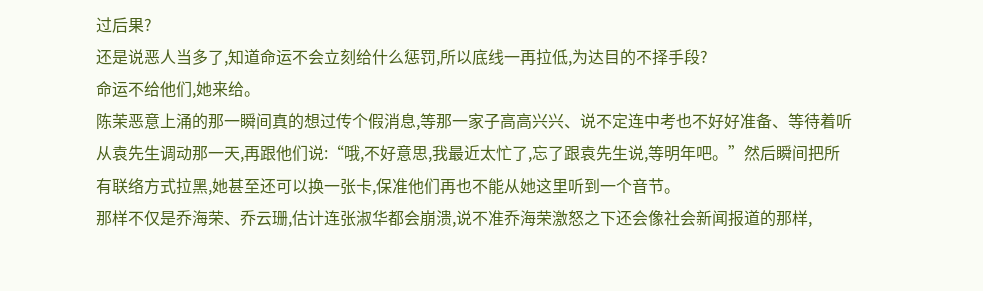过后果?
还是说恶人当多了,知道命运不会立刻给什么惩罚,所以底线一再拉低,为达目的不择手段?
命运不给他们,她来给。
陈茉恶意上涌的那一瞬间真的想过传个假消息,等那一家子高高兴兴、说不定连中考也不好好准备、等待着听从袁先生调动那一天,再跟他们说:“哦,不好意思,我最近太忙了,忘了跟袁先生说,等明年吧。”然后瞬间把所有联络方式拉黑,她甚至还可以换一张卡,保准他们再也不能从她这里听到一个音节。
那样不仅是乔海荣、乔云珊,估计连张淑华都会崩溃,说不准乔海荣激怒之下还会像社会新闻报道的那样,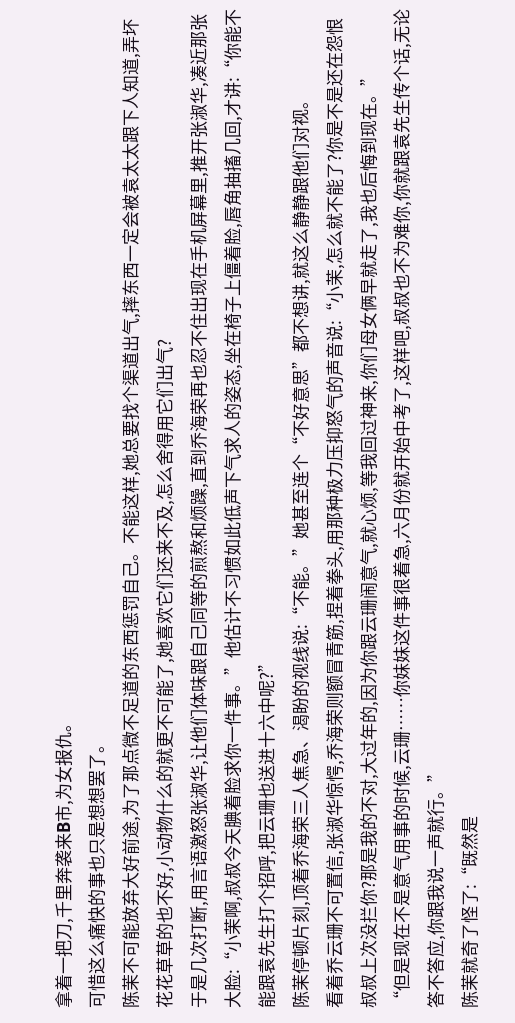拿着一把刀,千里奔袭来B市,为女报仇。
可惜这么痛快的事也只是想想罢了。
陈茉不可能放弃大好前途,为了那点微不足道的东西惩罚自己。不能这样,她总要找个渠道出气,摔东西一定会被袁太太跟下人知道,弄坏花花草草的也不好,小动物什么的就更不可能了,她喜欢它们还来不及,怎么舍得用它们出气?
于是几次打断,用言语激怒张淑华,让他们体味跟自己同等的煎熬和烦躁,直到乔海荣再也忍不住出现在手机屏幕里,推开张淑华,凑近那张大脸:“小茉啊,叔叔今天腆着脸求你一件事。”他估计不习惯如此低声下气求人的姿态,坐在椅子上僵着脸,唇角抽搐几回,才讲:“你能不能跟袁先生打个招呼,把云珊也送进十六中呢?”
陈茉停顿片刻,顶着乔海荣三人焦急、渴盼的视线说:“不能。”她甚至连个“不好意思”都不想讲,就这么静静跟他们对视。
看着乔云珊不可置信,张淑华惊愕,乔海荣则额冒青筋,捏着拳头,用那种极力压抑怒气的声音说:“小茉,怎么就不能了?你是不是还在怨恨叔叔上次没拦你?那是我的不对,大过年的,因为你跟云珊闹意气,就心烦,等我回过神来,你们母女俩早就走了,我也后悔到现在。”
“但是现在不是意气用事的时候,云珊……你妹妹这件事很着急,六月份就开始中考了,这样吧,叔叔也不为难你,你就跟袁先生传个话,无论答不答应,你跟我说一声就行。”
陈茉就奇了怪了:“既然是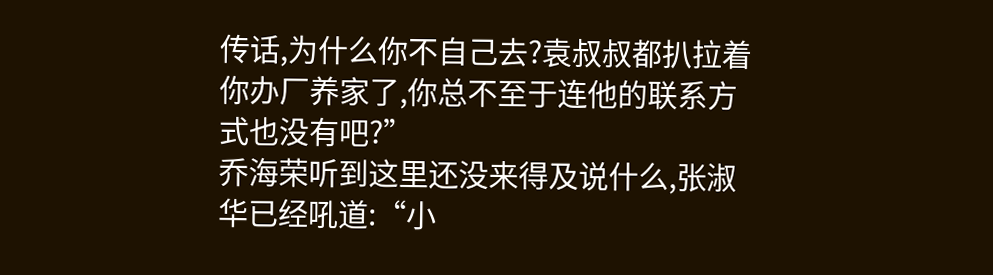传话,为什么你不自己去?袁叔叔都扒拉着你办厂养家了,你总不至于连他的联系方式也没有吧?”
乔海荣听到这里还没来得及说什么,张淑华已经吼道:“小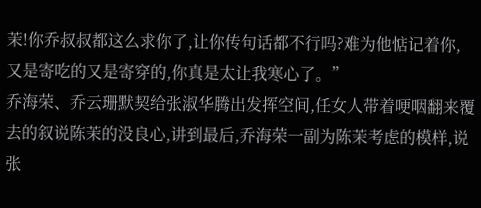茉!你乔叔叔都这么求你了,让你传句话都不行吗?难为他惦记着你,又是寄吃的又是寄穿的,你真是太让我寒心了。”
乔海荣、乔云珊默契给张淑华腾出发挥空间,任女人带着哽咽翻来覆去的叙说陈茉的没良心,讲到最后,乔海荣一副为陈茉考虑的模样,说张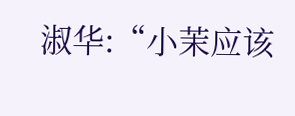淑华:“小茉应该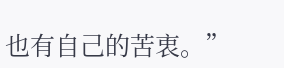也有自己的苦衷。”